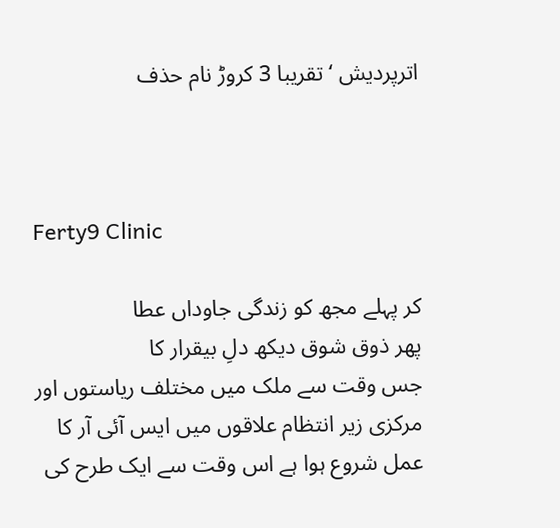اترپردیش ‘ تقریبا 3 کروڑ نام حذف



Ferty9 Clinic

کر پہلے مجھ کو زندگی جاوداں عطا
پھر ذوق شوق دیکھ دلِ بیقرار کا
جس وقت سے ملک میں مختلف ریاستوں اور مرکزی زیر انتظام علاقوں میں ایس آئی آر کا عمل شروع ہوا ہے اس وقت سے ایک طرح کی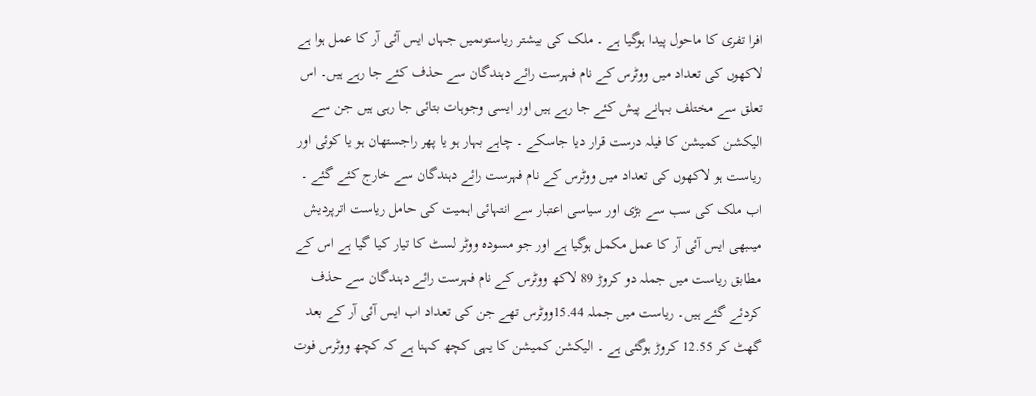افرا تفری کا ماحول پیدا ہوگیا ہے ۔ ملک کی بیشتر ریاستوںمیں جہاں ایس آئی آر کا عمل ہوا ہے لاکھوں کی تعداد میں ووٹرس کے نام فہرست رائے دہندگان سے حذف کئے جا رہے ہیں۔ اس تعلق سے مختلف بہانے پیش کئے جا رہے ہیں اور ایسی وجوہات بتائی جا رہی ہیں جن سے الیکشن کمیشن کا فیلہ درست قرار دیا جاسکے ۔ چاہے بہار ہو یا پھر راجستھان ہو یا کوئی اور ریاست ہو لاکھوں کی تعداد میں ووٹرس کے نام فہرست رائے دہندگان سے خارج کئے گئے ۔ اب ملک کی سب سے بڑی اور سیاسی اعتبار سے انتہائی اہمیت کی حامل ریاست اترپردیش میںبھی ایس آئی آر کا عمل مکمل ہوگیا ہے اور جو مسودہ ووٹر لسٹ کا تیار کیا گیا ہے اس کے مطابق ریاست میں جملہ دو کروڑ 89 لاکھ ووٹرس کے نام فہرست رائے دہندگان سے حذف کردئے گئے ہیں۔ ریاست میں جملہ 15.44ووٹرس تھے جن کی تعداد اب ایس آئی آر کے بعد گھٹ کر 12.55 کروڑ ہوگئی ہے ۔ الیکشن کمیشن کا یہی کچھ کہنا ہے کہ کچھ ووٹرس فوت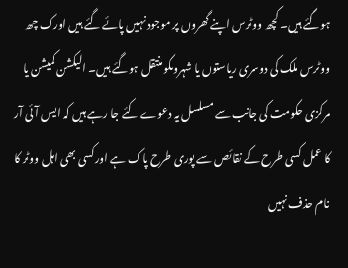ہوگئے ہیں۔ کچھ ووٹرس اپنے گھروں پر موجود نہیں پائے گئے ہیں اورک چھ ووٹرس ملک کی دوسری ریاستوں یا شہروںکو منتقل ہوگئے ہیں۔ الیکشن کمیشن یا مرکزی حکومت کی جانب سے مسلسل یہ دعوے کئے جا رہے ہیں کہ ایس آئی آر کا عمل کسی طرح کے نقائص سے پوری طرح پاک ہے اور کسی بھی اہل ووٹر کا نام حذف نہیں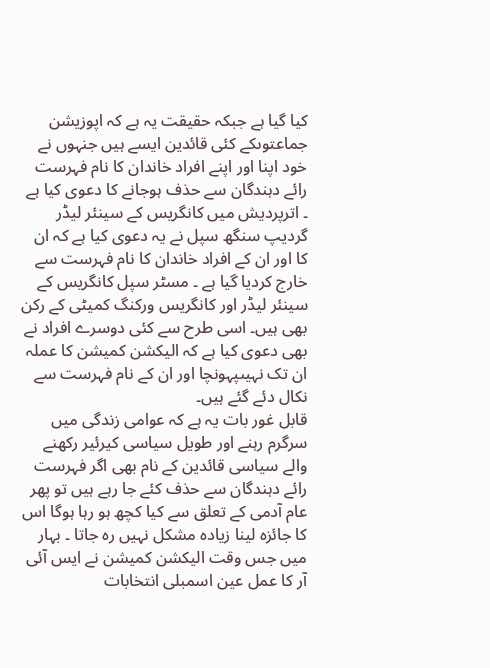کیا گیا ہے جبکہ حقیقت یہ ہے کہ اپوزیشن جماعتوںکے کئی قائدین ایسے ہیں جنہوں نے خود اپنا اور اپنے افراد خاندان کا نام فہرست رائے دہندگان سے حذف ہوجانے کا دعوی کیا ہے ۔ اترپردیش میں کانگریس کے سینئر لیڈر گردیپ سنگھ سپل نے یہ دعوی کیا ہے کہ ان کا اور ان کے افراد خاندان کا نام فہرست سے خارج کردیا گیا ہے ۔ مسٹر سپل کانگریس کے سینئر لیڈر اور کانگریس ورکنگ کمیٹی کے رکن بھی ہیں۔ اسی طرح سے کئی دوسرے افراد نے بھی دعوی کیا ہے کہ الیکشن کمیشن کا عملہ ان تک نہیںپہونچا اور ان کے نام فہرست سے نکال دئے گئے ہیں۔
قابل غور بات یہ ہے کہ عوامی زندگی میں سرگرم رہنے اور طویل سیاسی کیرئیر رکھنے والے سیاسی قائدین کے نام بھی اگر فہرست رائے دہندگان سے حذف کئے جا رہے ہیں تو پھر عام آدمی کے تعلق سے کیا کچھ ہو رہا ہوگا اس کا جائزہ لینا زیادہ مشکل نہیں رہ جاتا ۔ بہار میں جس وقت الیکشن کمیشن نے ایس آئی آر کا عمل عین اسمبلی انتخابات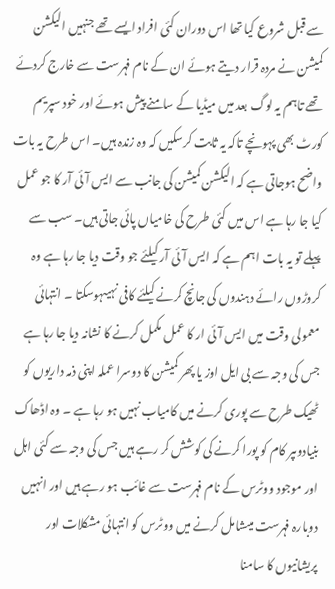سے قبل شروع کیا تھا اس دوران کئی افراد ایسے تھے جنہیں الیکشن کمیشن نے مردہ قرار دیتے ہوئے ان کے نام فہرست سے خارج کردئے تھے تاہم یہ لوگ بعد میں میڈیا کے سامنے پیش ہوئے اور خود سپریم کورٹ بھی پہونچے تاکہ یہ ثابت کرسکیں کہ وہ زندہ ہیں۔ اس طرح یہ بات واضح ہوجاتی ہے کہ الیکشن کمیشن کی جانب سے ایس آئی آر کا جو عمل کیا جا رہا ہے اس میں کئی طرح کی خامیاں پائی جاتی ہیں۔ سب سے پہلے تو یہ بات اہم ہے کہ ایس آئی آر کیلئے جو وقت دیا جا رہا ہے وہ کروڑوں رائے دہندوں کی جانچ کرنے کیلئے کافی نہیںہوسکتا ۔ انتہائی معمولی وقت میں ایس آئی ار کا عمل مکمل کرنے کا نشانہ دیا جا رہا ہے جس کی وجہ سے بی ایل اوز یا پھر کمیشن کا دوسرا عملہ اپنی ذمہ داریوں کو ٹھیک طرح سے پوری کرنے میں کامیاب نہیں ہو رہا ہے ۔ وہ اڈھاک بنیادوںپر کام کو پورا کرنے کی کوشش کر رہے ہیں جس کی وجہ سے کئی اہل اور موجود ووٹرس کے نام فہرست سے غائب ہو رہے ہیں اور انہیں دوبارہ فہرست میںشامل کرنے میں ووٹرس کو انتہائی مشکلات اور پریشانیوں کا سامنا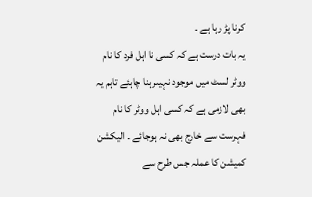کرنا پڑ رہا ہے ۔
یہ بات درست ہے کہ کسی نا اہل فرد کا نام ووٹر لسٹ میں موجود نہیںرہنا چاہئے تاہم یہ بھی لازمی ہے کہ کسی اہل ووٹر کا نام فہرست سے خارج بھی نہ ہوجائے ۔ الیکشن کمیشن کا عملہ جس طرح سے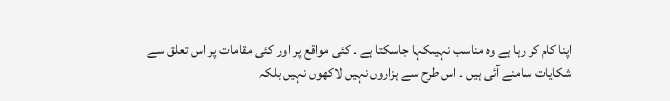اپنا کام کر رہا ہے وہ مناسب نہیںکہا جاسکتا ہے ۔ کئی مواقع پر اور کئی مقامات پر اس تعلق سے شکایات سامنے آئی ہیں ۔ اس طرح سے ہزاروں نہیں لاکھوں نہیں بلکہ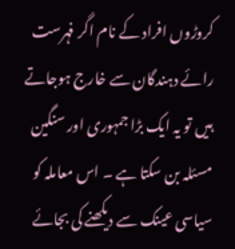کروڑوں افراد کے نام اگر فہرست رائے دہندگان سے خارج ہوجاتے ہیں تو یہ ایک بڑا جمہوری اور سنگین مسئلہ بن سکتا ہے ۔ اس معاملہ کو سیاسی عینک سے دیکھنے کی بجائے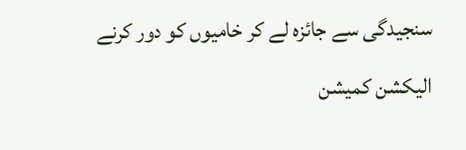سنجیدگی سے جائزہ لے کر خامیوں کو دور کرنے الیکشن کمیشن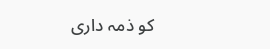کو ذمہ داری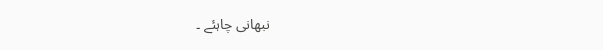نبھانی چاہئے ۔